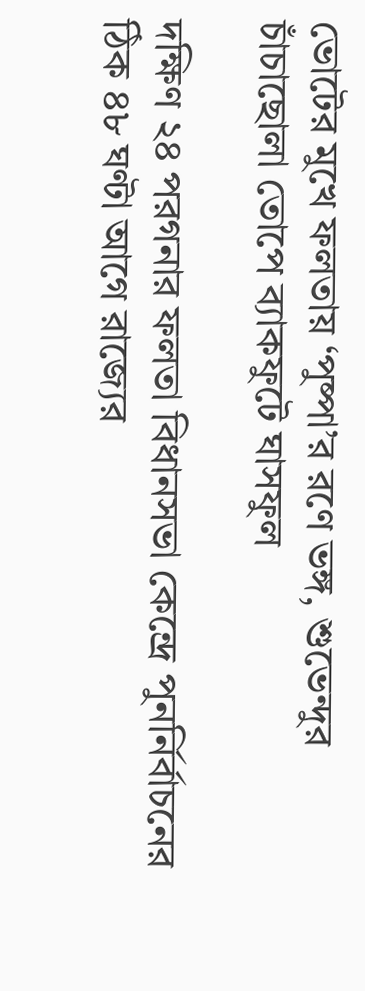ভোটের মুখে ফলতায় ‘পুষ্পা’র রণে ভঙ্গ, শুভেন্দুর চাঁচাছোলা তোপে ব্যাকফুটে ঘাসফুল

দক্ষিণ ২৪ পরগনার ফলতা বিধানসভা কেন্দ্রে পুনর্নির্বাচনের ঠিক ৪৮ ঘণ্টা আগে রাজ্যের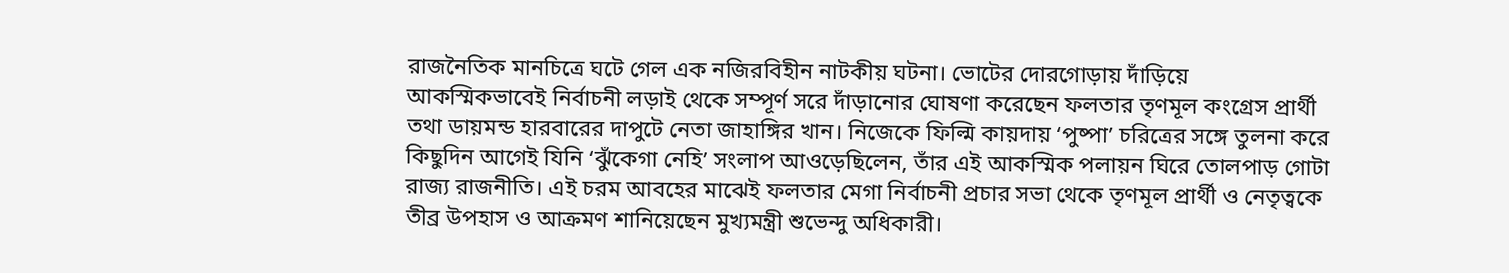রাজনৈতিক মানচিত্রে ঘটে গেল এক নজিরবিহীন নাটকীয় ঘটনা। ভোটের দোরগোড়ায় দাঁড়িয়ে আকস্মিকভাবেই নির্বাচনী লড়াই থেকে সম্পূর্ণ সরে দাঁড়ানোর ঘোষণা করেছেন ফলতার তৃণমূল কংগ্রেস প্রার্থী তথা ডায়মন্ড হারবারের দাপুটে নেতা জাহাঙ্গির খান। নিজেকে ফিল্মি কায়দায় ‘পুষ্পা’ চরিত্রের সঙ্গে তুলনা করে কিছুদিন আগেই যিনি ‘ঝুঁকেগা নেহি’ সংলাপ আওড়েছিলেন, তাঁর এই আকস্মিক পলায়ন ঘিরে তোলপাড় গোটা রাজ্য রাজনীতি। এই চরম আবহের মাঝেই ফলতার মেগা নির্বাচনী প্রচার সভা থেকে তৃণমূল প্রার্থী ও নেতৃত্বকে তীব্র উপহাস ও আক্রমণ শানিয়েছেন মুখ্যমন্ত্রী শুভেন্দু অধিকারী।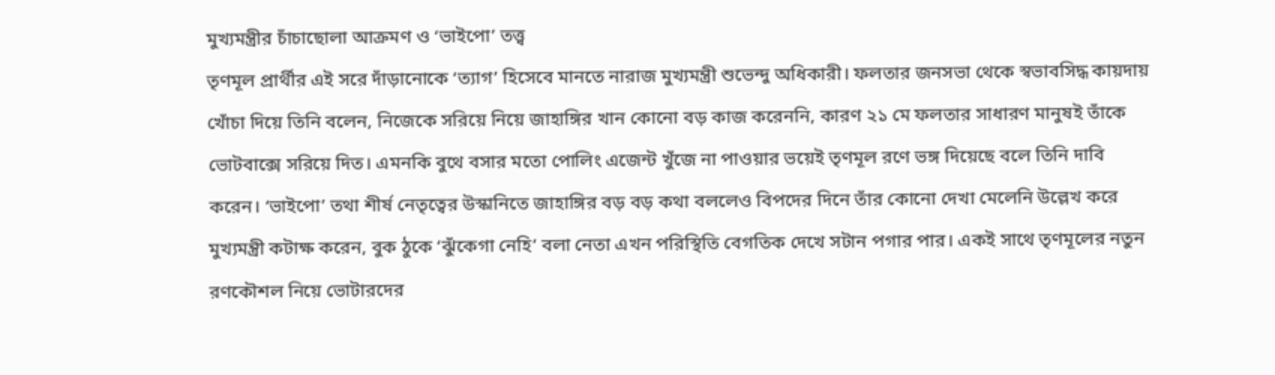মুখ্যমন্ত্রীর চাঁচাছোলা আক্রমণ ও ‘ভাইপো’ তত্ত্ব
তৃণমূল প্রার্থীর এই সরে দাঁড়ানোকে ‘ত্যাগ’ হিসেবে মানতে নারাজ মুখ্যমন্ত্রী শুভেন্দু অধিকারী। ফলতার জনসভা থেকে স্বভাবসিদ্ধ কায়দায় খোঁচা দিয়ে তিনি বলেন, নিজেকে সরিয়ে নিয়ে জাহাঙ্গির খান কোনো বড় কাজ করেননি, কারণ ২১ মে ফলতার সাধারণ মানুষই তাঁকে ভোটবাক্সে সরিয়ে দিত। এমনকি বুথে বসার মতো পোলিং এজেন্ট খুঁজে না পাওয়ার ভয়েই তৃণমূল রণে ভঙ্গ দিয়েছে বলে তিনি দাবি করেন। ‘ভাইপো’ তথা শীর্ষ নেতৃত্বের উস্কানিতে জাহাঙ্গির বড় বড় কথা বললেও বিপদের দিনে তাঁর কোনো দেখা মেলেনি উল্লেখ করে মুখ্যমন্ত্রী কটাক্ষ করেন, বুক ঠুকে ‘ঝুঁকেগা নেহি’ বলা নেতা এখন পরিস্থিতি বেগতিক দেখে সটান পগার পার। একই সাথে তৃণমূলের নতুন রণকৌশল নিয়ে ভোটারদের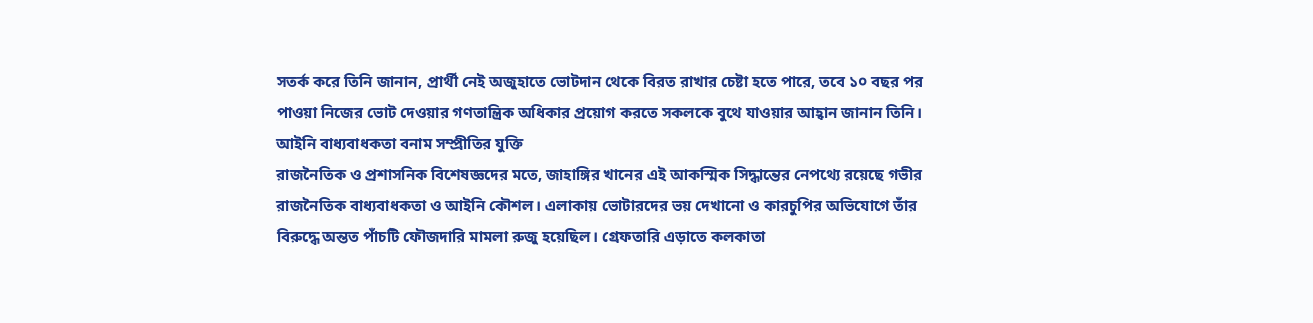সতর্ক করে তিনি জানান, প্রার্থী নেই অজুহাতে ভোটদান থেকে বিরত রাখার চেষ্টা হতে পারে, তবে ১০ বছর পর পাওয়া নিজের ভোট দেওয়ার গণতান্ত্রিক অধিকার প্রয়োগ করতে সকলকে বুথে যাওয়ার আহ্বান জানান তিনি।
আইনি বাধ্যবাধকতা বনাম সম্প্রীতির যুক্তি
রাজনৈতিক ও প্রশাসনিক বিশেষজ্ঞদের মতে, জাহাঙ্গির খানের এই আকস্মিক সিদ্ধান্তের নেপথ্যে রয়েছে গভীর রাজনৈতিক বাধ্যবাধকতা ও আইনি কৌশল। এলাকায় ভোটারদের ভয় দেখানো ও কারচুপির অভিযোগে তাঁর বিরুদ্ধে অন্তত পাঁচটি ফৌজদারি মামলা রুজু হয়েছিল। গ্রেফতারি এড়াতে কলকাতা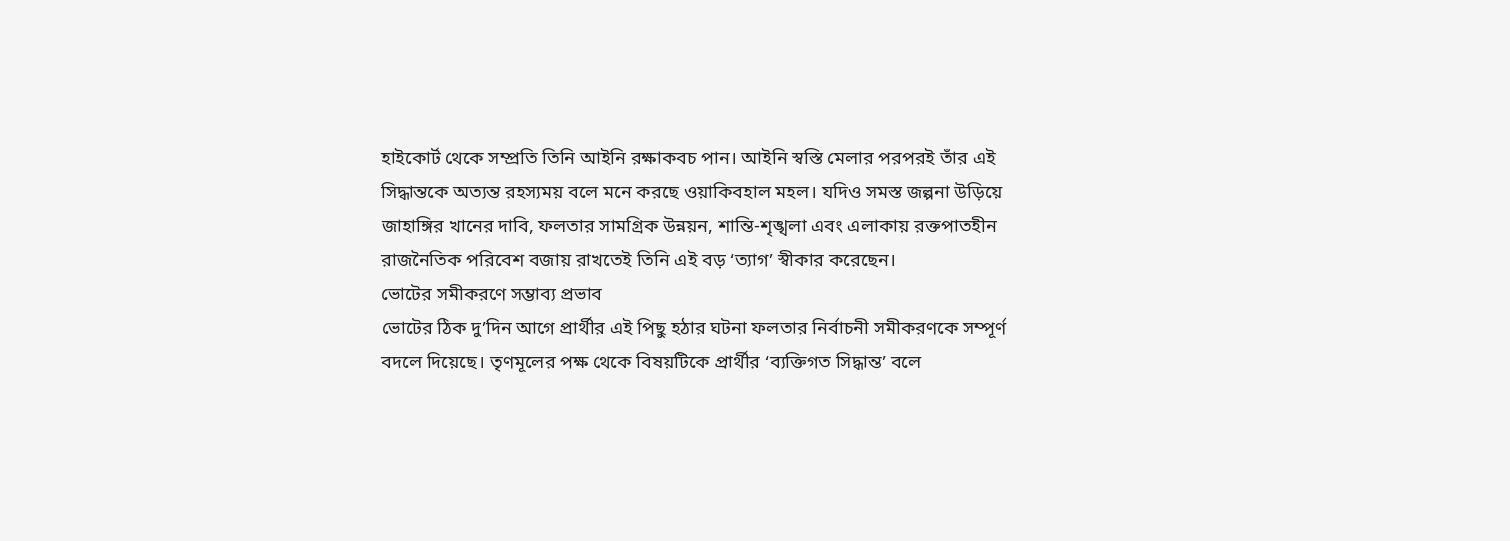হাইকোর্ট থেকে সম্প্রতি তিনি আইনি রক্ষাকবচ পান। আইনি স্বস্তি মেলার পরপরই তাঁর এই সিদ্ধান্তকে অত্যন্ত রহস্যময় বলে মনে করছে ওয়াকিবহাল মহল। যদিও সমস্ত জল্পনা উড়িয়ে জাহাঙ্গির খানের দাবি, ফলতার সামগ্রিক উন্নয়ন, শান্তি-শৃঙ্খলা এবং এলাকায় রক্তপাতহীন রাজনৈতিক পরিবেশ বজায় রাখতেই তিনি এই বড় ‘ত্যাগ’ স্বীকার করেছেন।
ভোটের সমীকরণে সম্ভাব্য প্রভাব
ভোটের ঠিক দু’দিন আগে প্রার্থীর এই পিছু হঠার ঘটনা ফলতার নির্বাচনী সমীকরণকে সম্পূর্ণ বদলে দিয়েছে। তৃণমূলের পক্ষ থেকে বিষয়টিকে প্রার্থীর ‘ব্যক্তিগত সিদ্ধান্ত’ বলে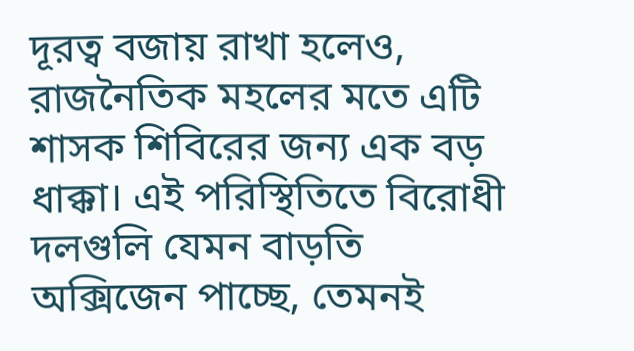দূরত্ব বজায় রাখা হলেও, রাজনৈতিক মহলের মতে এটি শাসক শিবিরের জন্য এক বড় ধাক্কা। এই পরিস্থিতিতে বিরোধী দলগুলি যেমন বাড়তি অক্সিজেন পাচ্ছে, তেমনই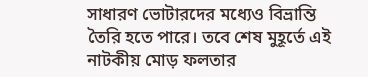সাধারণ ভোটারদের মধ্যেও বিভ্রান্তি তৈরি হতে পারে। তবে শেষ মুহূর্তে এই নাটকীয় মোড় ফলতার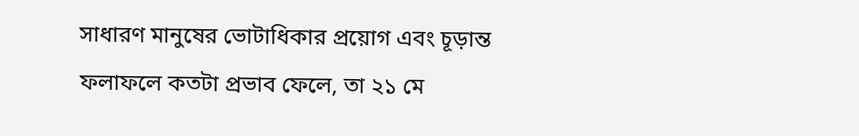সাধারণ মানুষের ভোটাধিকার প্রয়োগ এবং চূড়ান্ত ফলাফলে কতটা প্রভাব ফেলে, তা ২১ মে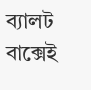ব্যালট বাক্সেই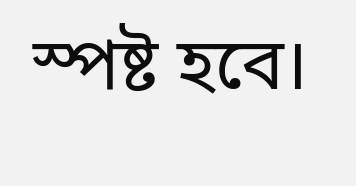স্পষ্ট হবে।